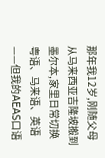那年我12岁,刚随父母从马来西亚吉隆坡搬到墨尔本,家里日常切换粤语、马来语、英语——但我的AEAS口语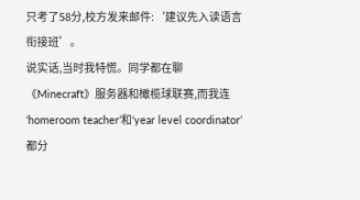只考了58分,校方发来邮件:‘建议先入读语言衔接班’。
说实话,当时我特慌。同学都在聊《Minecraft》服务器和橄榄球联赛,而我连‘homeroom teacher’和‘year level coordinator’都分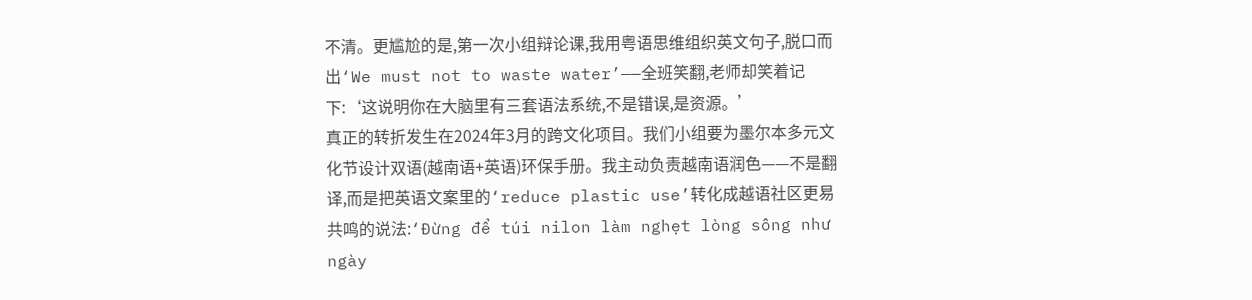不清。更尴尬的是,第一次小组辩论课,我用粤语思维组织英文句子,脱口而出‘We must not to waste water’——全班笑翻,老师却笑着记下:‘这说明你在大脑里有三套语法系统,不是错误,是资源。’
真正的转折发生在2024年3月的跨文化项目。我们小组要为墨尔本多元文化节设计双语(越南语+英语)环保手册。我主动负责越南语润色——不是翻译,而是把英语文案里的‘reduce plastic use’转化成越语社区更易共鸣的说法:‘Đừng để túi nilon làm nghẹt lòng sông như ngày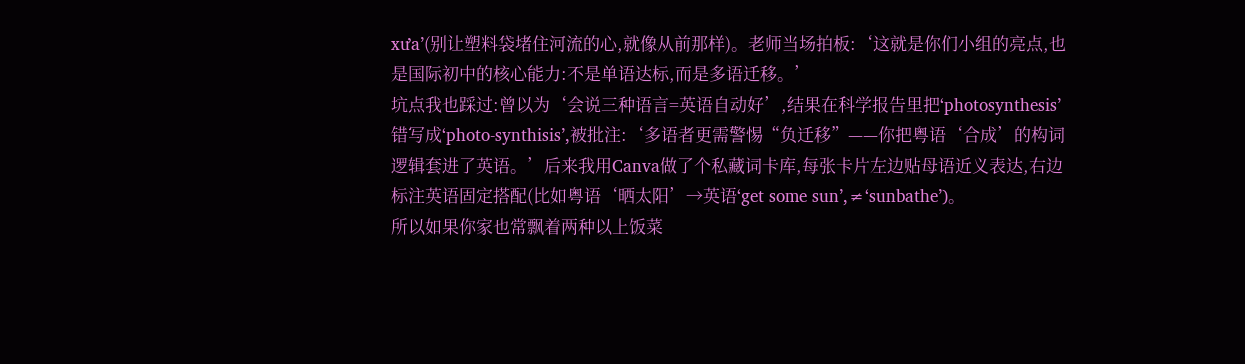xưa’(别让塑料袋堵住河流的心,就像从前那样)。老师当场拍板:‘这就是你们小组的亮点,也是国际初中的核心能力:不是单语达标,而是多语迁移。’
坑点我也踩过:曾以为‘会说三种语言=英语自动好’,结果在科学报告里把‘photosynthesis’错写成‘photo-synthisis’,被批注:‘多语者更需警惕“负迁移”——你把粤语‘合成’的构词逻辑套进了英语。’后来我用Canva做了个私藏词卡库,每张卡片左边贴母语近义表达,右边标注英语固定搭配(比如粤语‘晒太阳’→英语‘get some sun’,≠‘sunbathe’)。
所以如果你家也常飘着两种以上饭菜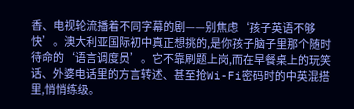香、电视轮流播着不同字幕的剧——别焦虑‘孩子英语不够快’。澳大利亚国际初中真正想挑的,是你孩子脑子里那个随时待命的‘语言调度员’。它不靠刷题上岗,而在早餐桌上的玩笑话、外婆电话里的方言转述、甚至抢Wi-Fi密码时的中英混搭里,悄悄练级。